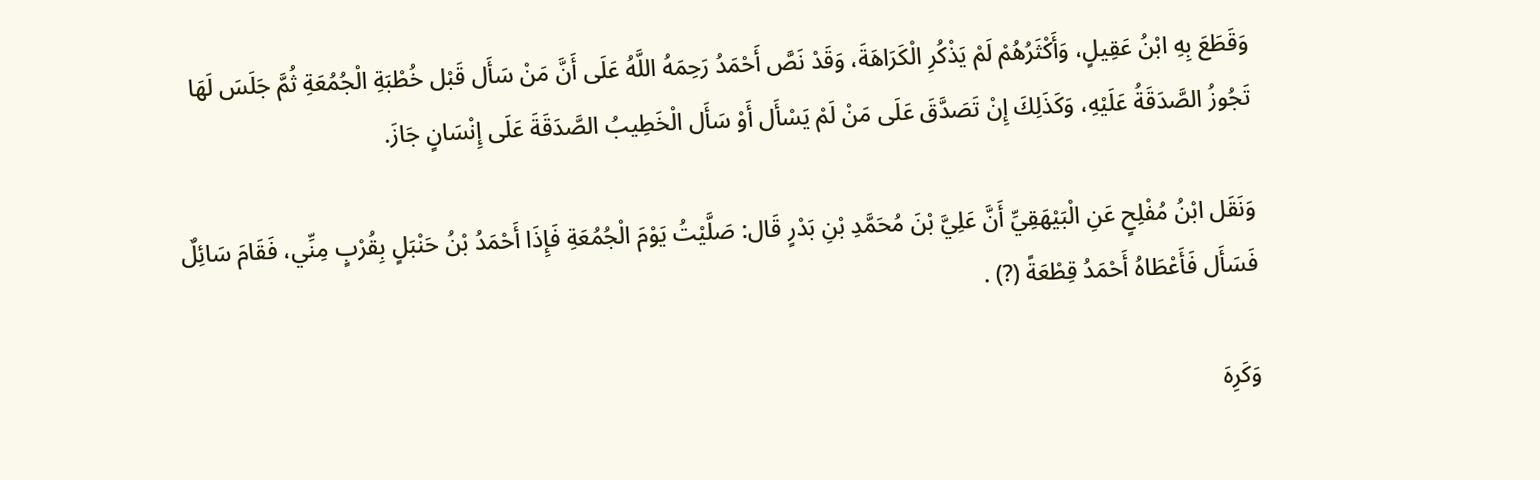وَقَطَعَ بِهِ ابْنُ عَقِيلٍ، وَأَكْثَرُهُمْ لَمْ يَذْكُرِ الْكَرَاهَةَ، وَقَدْ نَصَّ أَحْمَدُ رَحِمَهُ اللَّهُ عَلَى أَنَّ مَنْ سَأَل قَبْل خُطْبَةِ الْجُمُعَةِ ثُمَّ جَلَسَ لَهَا تَجُوزُ الصَّدَقَةُ عَلَيْهِ، وَكَذَلِكَ إِنْ تَصَدَّقَ عَلَى مَنْ لَمْ يَسْأَل أَوْ سَأَل الْخَطِيبُ الصَّدَقَةَ عَلَى إِنْسَانٍ جَازَ.

وَنَقَل ابْنُ مُفْلِحٍ عَنِ الْبَيْهَقِيِّ أَنَّ عَلِيَّ بْنَ مُحَمَّدِ بْنِ بَدْرٍ قَال: صَلَّيْتُ يَوْمَ الْجُمُعَةِ فَإِذَا أَحْمَدُ بْنُ حَنْبَلٍ بِقُرْبٍ مِنِّي، فَقَامَ سَائِلٌ فَسَأَل فَأَعْطَاهُ أَحْمَدُ قِطْعَةً (?) .

وَكَرِهَ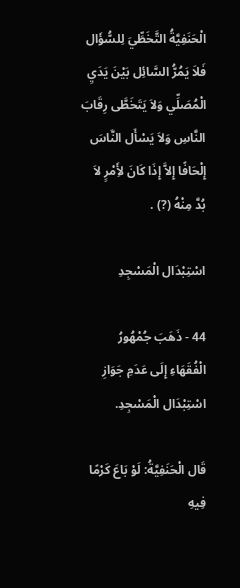الْحَنَفِيَّةُ التَّخَطِّيَ لِلسُّؤَال فَلاَ يَمُرُّ السَّائِل بَيْنَ يَدَيِ الْمُصَلِّي وَلاَ يَتَخَطَّى رِقَابَ النَّاسِ وَلاَ يَسْأَل النَّاسَ إِلْحَافًا إِلاَّ إِذَا كَانَ لأَِمْرٍ لاَ بُدَّ مِنْهُ (?) .

اسْتِبْدَال الْمَسْجِدِ

44 - ذَهَبَ جُمْهُورُ الْفُقَهَاءِ إِلَى عَدَمِ جَوَازِ اسْتِبْدَال الْمَسْجِدِ.

قَال الْحَنَفِيَّةُ: لَوْ بَاعَ كَرْمًا فِيهِ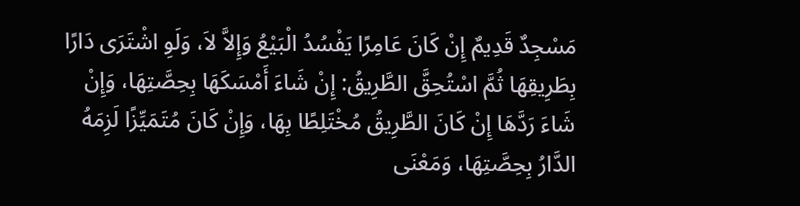مَسْجِدٌ قَدِيمٌ إِنْ كَانَ عَامِرًا يَفْسُدُ الْبَيْعُ وَإِلاَّ لاَ، وَلَوِ اشْتَرَى دَارًا بِطَرِيقِهَا ثُمَّ اسْتُحِقَّ الطَّرِيقُ: إِنْ شَاءَ أَمْسَكَهَا بِحِصَّتِهَا، وَإِنْ شَاءَ رَدَّهَا إِنْ كَانَ الطَّرِيقُ مُخْتَلِطًا بِهَا، وَإِنْ كَانَ مُتَمَيِّزًا لَزِمَهُ الدَّارُ بِحِصَّتِهَا، وَمَعْنَى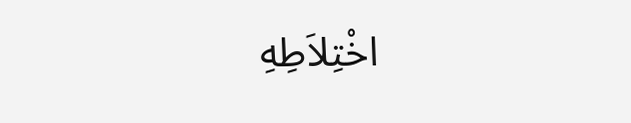اخْتِلاَطِهِ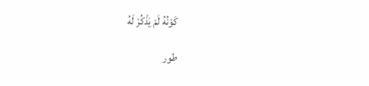كَوْنُهُ لَمْ يَذْكُرْ لَهُ

طور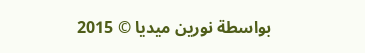بواسطة نورين ميديا © 2015